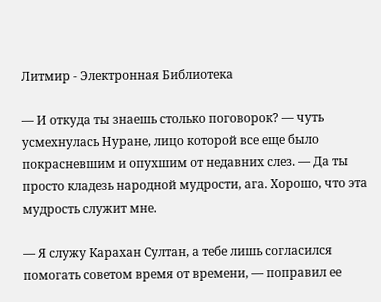Литмир - Электронная Библиотека

— И откуда ты знаешь столько поговорок? — чуть усмехнулась Нуране, лицо которой все еще было покрасневшим и опухшим от недавних слез. — Да ты просто кладезь народной мудрости, ага. Хорошо, что эта мудрость служит мне.

— Я служу Карахан Султан, а тебе лишь согласился помогать советом время от времени, — поправил ее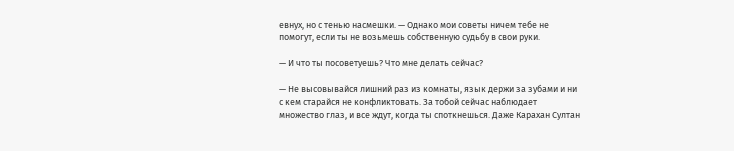евнух, но с тенью насмешки. — Однако мои советы ничем тебе не помогут, если ты не возьмешь собственную судьбу в свои руки.

— И что ты посоветуешь? Что мне делать сейчас?

— Не высовывайся лишний раз из комнаты, язык держи за зубами и ни с кем старайся не конфликтовать. За тобой сейчас наблюдает множество глаз, и все ждут, когда ты споткнешься. Даже Карахан Султан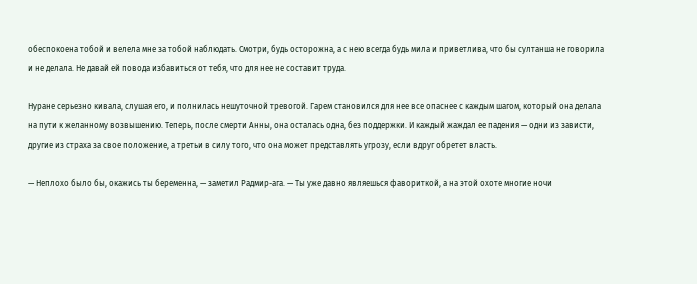обеспокоена тобой и велела мне за тобой наблюдать. Смотри, будь осторожна, а с нею всегда будь мила и приветлива, что бы султанша не говорила и не делала. Не давай ей повода избавиться от тебя, что для нее не составит труда.

Нуране серьезно кивала, слушая его, и полнилась нешуточной тревогой. Гарем становился для нее все опаснее с каждым шагом, который она делала на пути к желанному возвышению. Теперь, после смерти Анны, она осталась одна, без поддержки. И каждый жаждал ее падения — одни из зависти, другие из страха за свое положение, а третьи в силу того, что она может представлять угрозу, если вдруг обретет власть.

— Неплохо было бы, окажись ты беременна, — заметил Радмир-ага. — Ты уже давно являешься фавориткой, а на этой охоте многие ночи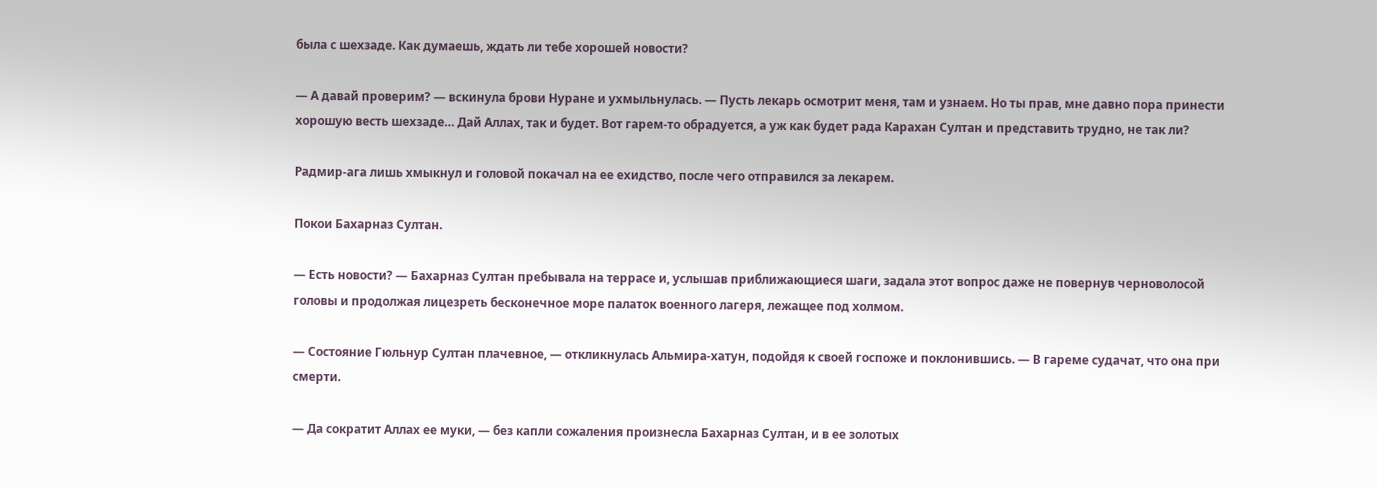была с шехзаде. Как думаешь, ждать ли тебе хорошей новости?

— А давай проверим? — вскинула брови Нуране и ухмыльнулась. — Пусть лекарь осмотрит меня, там и узнаем. Но ты прав, мне давно пора принести хорошую весть шехзаде… Дай Аллах, так и будет. Вот гарем-то обрадуется, а уж как будет рада Карахан Султан и представить трудно, не так ли?

Радмир-ага лишь хмыкнул и головой покачал на ее ехидство, после чего отправился за лекарем.

Покои Бахарназ Султан.

— Есть новости? — Бахарназ Султан пребывала на террасе и, услышав приближающиеся шаги, задала этот вопрос даже не повернув черноволосой головы и продолжая лицезреть бесконечное море палаток военного лагеря, лежащее под холмом.

— Состояние Гюльнур Султан плачевное, — откликнулась Альмира-хатун, подойдя к своей госпоже и поклонившись. — В гареме судачат, что она при смерти.

— Да сократит Аллах ее муки, — без капли сожаления произнесла Бахарназ Султан, и в ее золотых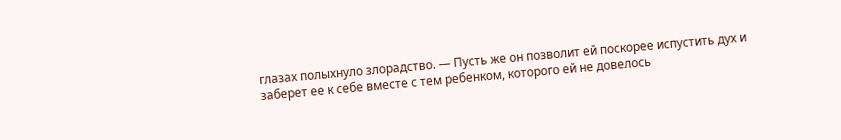глазах полыхнуло злорадство. — Пусть же он позволит ей поскорее испустить дух и заберет ее к себе вместе с тем ребенком, которого ей не довелось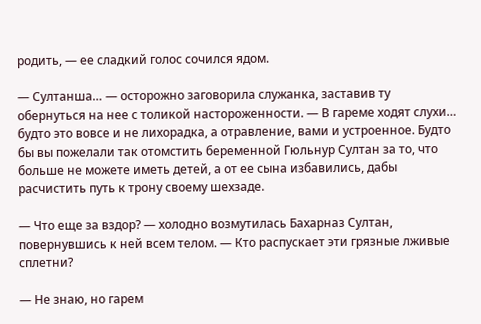родить, — ее сладкий голос сочился ядом.

— Султанша… — осторожно заговорила служанка, заставив ту обернуться на нее с толикой настороженности. — В гареме ходят слухи… будто это вовсе и не лихорадка, а отравление, вами и устроенное. Будто бы вы пожелали так отомстить беременной Гюльнур Султан за то, что больше не можете иметь детей, а от ее сына избавились, дабы расчистить путь к трону своему шехзаде.

— Что еще за вздор? — холодно возмутилась Бахарназ Султан, повернувшись к ней всем телом. — Кто распускает эти грязные лживые сплетни?

— Не знаю, но гарем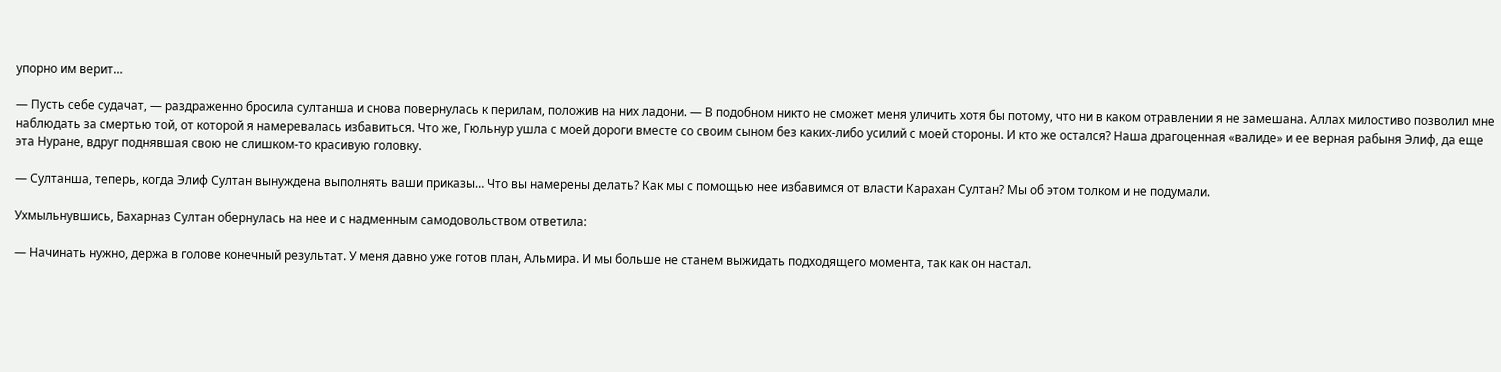упорно им верит…

— Пусть себе судачат, — раздраженно бросила султанша и снова повернулась к перилам, положив на них ладони. — В подобном никто не сможет меня уличить хотя бы потому, что ни в каком отравлении я не замешана. Аллах милостиво позволил мне наблюдать за смертью той, от которой я намеревалась избавиться. Что же, Гюльнур ушла с моей дороги вместе со своим сыном без каких-либо усилий с моей стороны. И кто же остался? Наша драгоценная «валиде» и ее верная рабыня Элиф, да еще эта Нуране, вдруг поднявшая свою не слишком-то красивую головку.

— Султанша, теперь, когда Элиф Султан вынуждена выполнять ваши приказы… Что вы намерены делать? Как мы с помощью нее избавимся от власти Карахан Султан? Мы об этом толком и не подумали.

Ухмыльнувшись, Бахарназ Султан обернулась на нее и с надменным самодовольством ответила:

— Начинать нужно, держа в голове конечный результат. У меня давно уже готов план, Альмира. И мы больше не станем выжидать подходящего момента, так как он настал.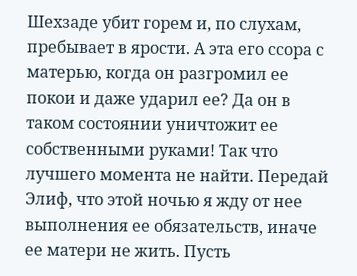Шехзаде убит горем и, по слухам, пребывает в ярости. А эта его ссора с матерью, когда он разгромил ее покои и даже ударил ее? Да он в таком состоянии уничтожит ее собственными руками! Так что лучшего момента не найти. Передай Элиф, что этой ночью я жду от нее выполнения ее обязательств, иначе ее матери не жить. Пусть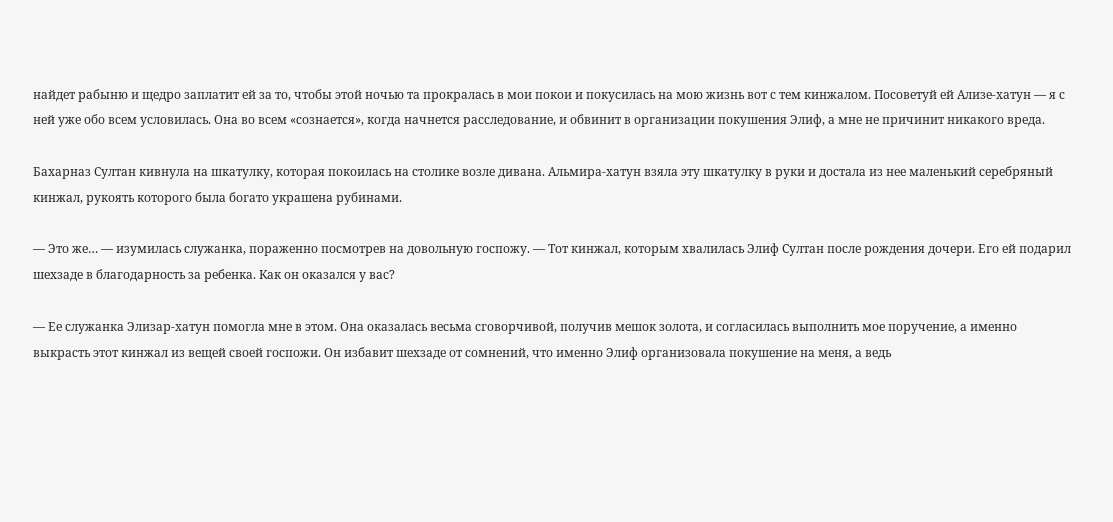найдет рабыню и щедро заплатит ей за то, чтобы этой ночью та прокралась в мои покои и покусилась на мою жизнь вот с тем кинжалом. Посоветуй ей Ализе-хатун — я с ней уже обо всем условилась. Она во всем «сознается», когда начнется расследование, и обвинит в организации покушения Элиф, а мне не причинит никакого вреда.

Бахарназ Султан кивнула на шкатулку, которая покоилась на столике возле дивана. Альмира-хатун взяла эту шкатулку в руки и достала из нее маленький серебряный кинжал, рукоять которого была богато украшена рубинами.

— Это же… — изумилась служанка, пораженно посмотрев на довольную госпожу. — Тот кинжал, которым хвалилась Элиф Султан после рождения дочери. Его ей подарил шехзаде в благодарность за ребенка. Как он оказался у вас?

— Ее служанка Элизар-хатун помогла мне в этом. Она оказалась весьма сговорчивой, получив мешок золота, и согласилась выполнить мое поручение, а именно выкрасть этот кинжал из вещей своей госпожи. Он избавит шехзаде от сомнений, что именно Элиф организовала покушение на меня, а ведь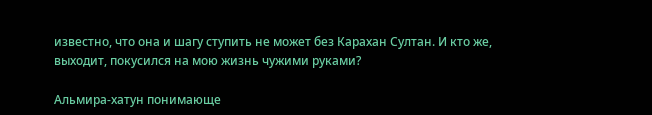известно, что она и шагу ступить не может без Карахан Султан. И кто же, выходит, покусился на мою жизнь чужими руками?

Альмира-хатун понимающе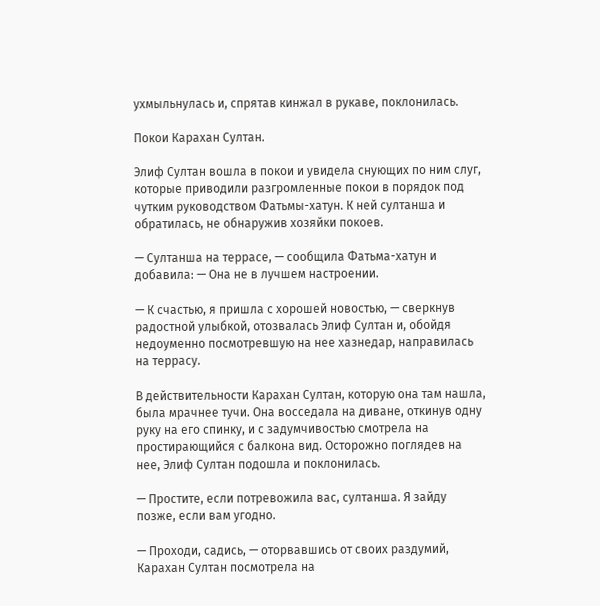ухмыльнулась и, спрятав кинжал в рукаве, поклонилась.

Покои Карахан Султан.

Элиф Султан вошла в покои и увидела снующих по ним слуг, которые приводили разгромленные покои в порядок под чутким руководством Фатьмы-хатун. К ней султанша и обратилась, не обнаружив хозяйки покоев.

— Султанша на террасе, — сообщила Фатьма-хатун и добавила: — Она не в лучшем настроении.

— К счастью, я пришла с хорошей новостью, — сверкнув радостной улыбкой, отозвалась Элиф Султан и, обойдя недоуменно посмотревшую на нее хазнедар, направилась на террасу.

В действительности Карахан Султан, которую она там нашла, была мрачнее тучи. Она восседала на диване, откинув одну руку на его спинку, и с задумчивостью смотрела на простирающийся с балкона вид. Осторожно поглядев на нее, Элиф Султан подошла и поклонилась.

— Простите, если потревожила вас, султанша. Я зайду позже, если вам угодно.

— Проходи, садись, — оторвавшись от своих раздумий, Карахан Султан посмотрела на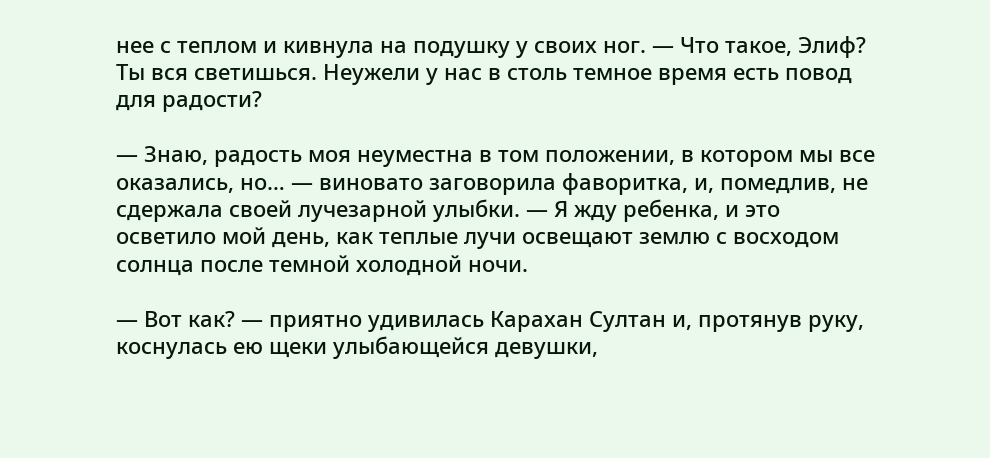нее с теплом и кивнула на подушку у своих ног. — Что такое, Элиф? Ты вся светишься. Неужели у нас в столь темное время есть повод для радости?

— Знаю, радость моя неуместна в том положении, в котором мы все оказались, но… — виновато заговорила фаворитка, и, помедлив, не сдержала своей лучезарной улыбки. — Я жду ребенка, и это осветило мой день, как теплые лучи освещают землю с восходом солнца после темной холодной ночи.

— Вот как? — приятно удивилась Карахан Султан и, протянув руку, коснулась ею щеки улыбающейся девушки,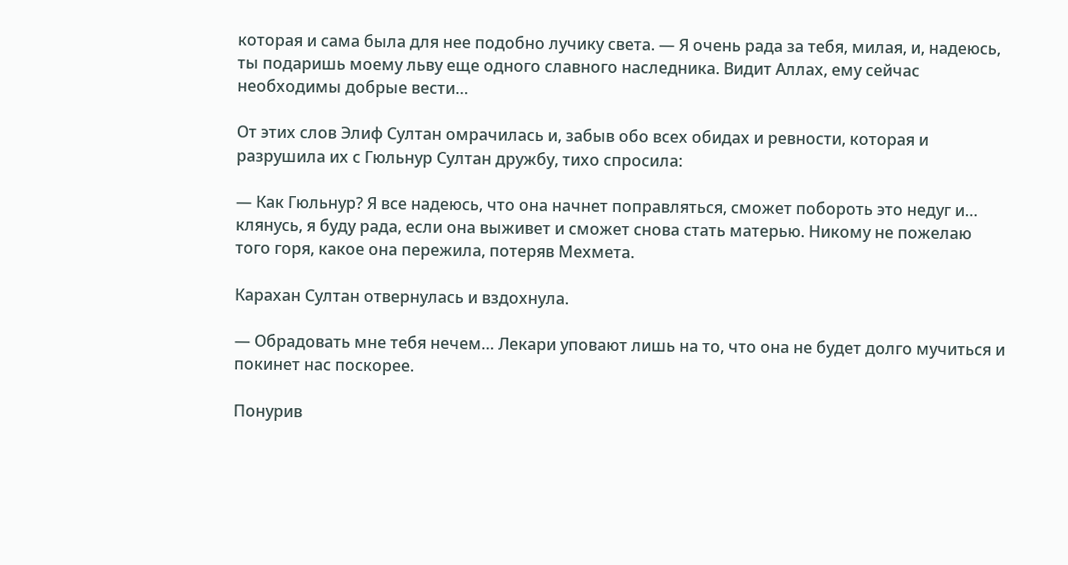которая и сама была для нее подобно лучику света. — Я очень рада за тебя, милая, и, надеюсь, ты подаришь моему льву еще одного славного наследника. Видит Аллах, ему сейчас необходимы добрые вести…

От этих слов Элиф Султан омрачилась и, забыв обо всех обидах и ревности, которая и разрушила их с Гюльнур Султан дружбу, тихо спросила:

— Как Гюльнур? Я все надеюсь, что она начнет поправляться, сможет побороть это недуг и… клянусь, я буду рада, если она выживет и сможет снова стать матерью. Никому не пожелаю того горя, какое она пережила, потеряв Мехмета.

Карахан Султан отвернулась и вздохнула.

— Обрадовать мне тебя нечем… Лекари уповают лишь на то, что она не будет долго мучиться и покинет нас поскорее.

Понурив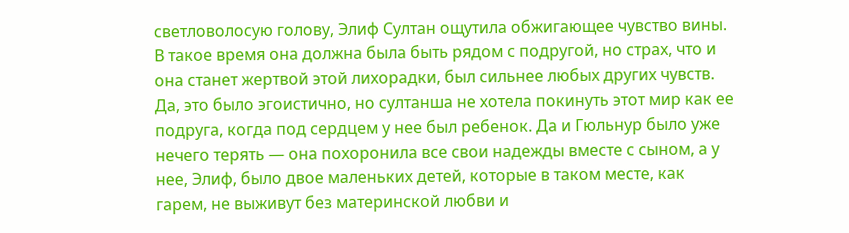светловолосую голову, Элиф Султан ощутила обжигающее чувство вины. В такое время она должна была быть рядом с подругой, но страх, что и она станет жертвой этой лихорадки, был сильнее любых других чувств. Да, это было эгоистично, но султанша не хотела покинуть этот мир как ее подруга, когда под сердцем у нее был ребенок. Да и Гюльнур было уже нечего терять — она похоронила все свои надежды вместе с сыном, а у нее, Элиф, было двое маленьких детей, которые в таком месте, как гарем, не выживут без материнской любви и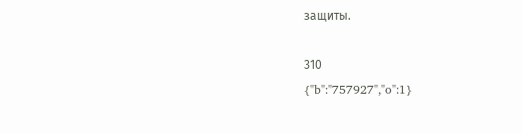защиты.

310
{"b":"757927","o":1}